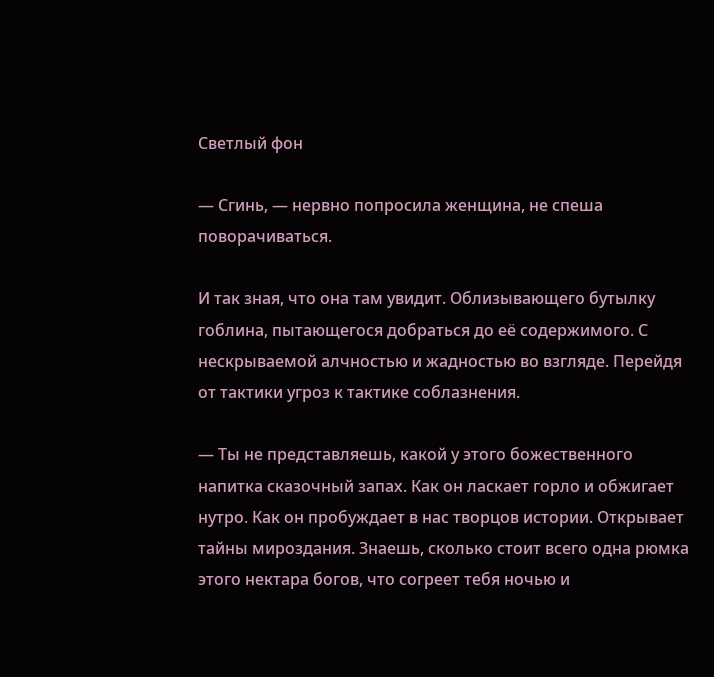Светлый фон

— Сгинь, — нервно попросила женщина, не спеша поворачиваться.

И так зная, что она там увидит. Облизывающего бутылку гоблина, пытающегося добраться до её содержимого. С нескрываемой алчностью и жадностью во взгляде. Перейдя от тактики угроз к тактике соблазнения.

— Ты не представляешь, какой у этого божественного напитка сказочный запах. Как он ласкает горло и обжигает нутро. Как он пробуждает в нас творцов истории. Открывает тайны мироздания. Знаешь, сколько стоит всего одна рюмка этого нектара богов, что согреет тебя ночью и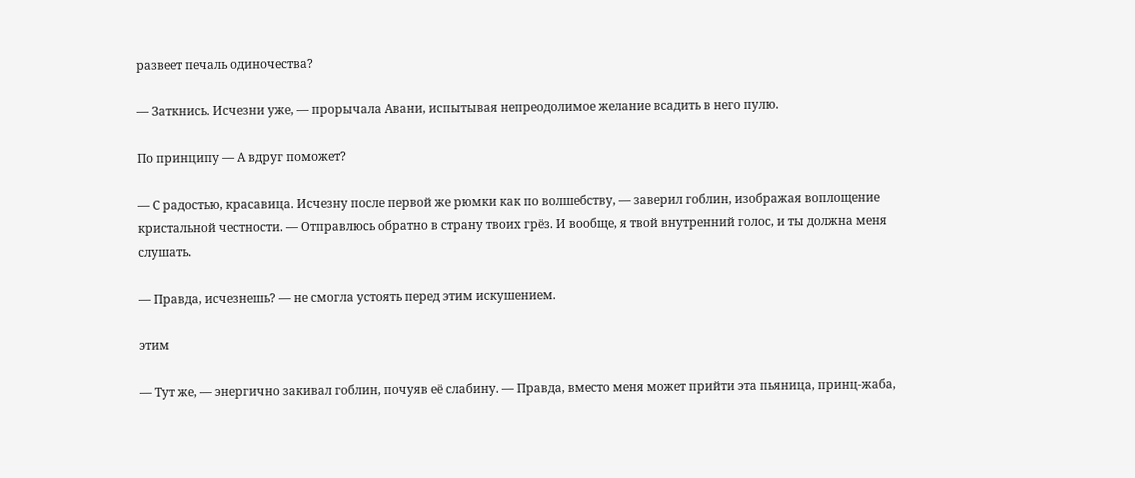развеет печаль одиночества?

— Заткнись. Исчезни уже, — прорычала Авани, испытывая непреодолимое желание всадить в него пулю.

По принципу — А вдруг поможет?

— С радостью, красавица. Исчезну после первой же рюмки как по волшебству, — заверил гоблин, изображая воплощение кристальной честности. — Отправлюсь обратно в страну твоих грёз. И вообще, я твой внутренний голос, и ты должна меня слушать.

— Правда, исчезнешь? — не смогла устоять перед этим искушением.

этим

— Тут же, — энергично закивал гоблин, почуяв её слабину. — Правда, вместо меня может прийти эта пьяница, принц-жаба,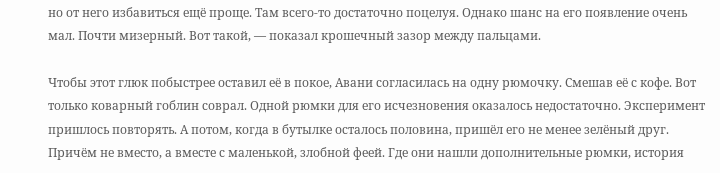но от него избавиться ещё проще. Там всего-то достаточно поцелуя. Однако шанс на его появление очень мал. Почти мизерный. Вот такой, — показал крошечный зазор между пальцами.

Чтобы этот глюк побыстрее оставил её в покое, Авани согласилась на одну рюмочку. Смешав её с кофе. Вот только коварный гоблин соврал. Одной рюмки для его исчезновения оказалось недостаточно. Эксперимент пришлось повторять. А потом, когда в бутылке осталось половина, пришёл его не менее зелёный друг. Причём не вместо, а вместе с маленькой, злобной феей. Где они нашли дополнительные рюмки, история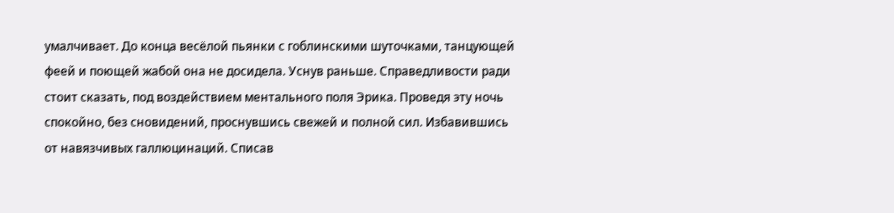умалчивает. До конца весёлой пьянки с гоблинскими шуточками, танцующей феей и поющей жабой она не досидела. Уснув раньше. Справедливости ради стоит сказать, под воздействием ментального поля Эрика. Проведя эту ночь спокойно, без сновидений, проснувшись свежей и полной сил. Избавившись от навязчивых галлюцинаций. Списав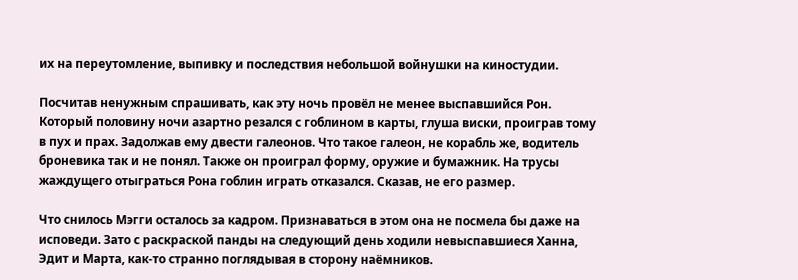их на переутомление, выпивку и последствия небольшой войнушки на киностудии.

Посчитав ненужным спрашивать, как эту ночь провёл не менее выспавшийся Рон. Который половину ночи азартно резался с гоблином в карты, глуша виски, проиграв тому в пух и прах. Задолжав ему двести галеонов. Что такое галеон, не корабль же, водитель броневика так и не понял. Также он проиграл форму, оружие и бумажник. На трусы жаждущего отыграться Рона гоблин играть отказался. Сказав, не его размер.

Что снилось Мэгги осталось за кадром. Признаваться в этом она не посмела бы даже на исповеди. Зато с раскраской панды на следующий день ходили невыспавшиеся Ханна, Эдит и Марта, как-то странно поглядывая в сторону наёмников.